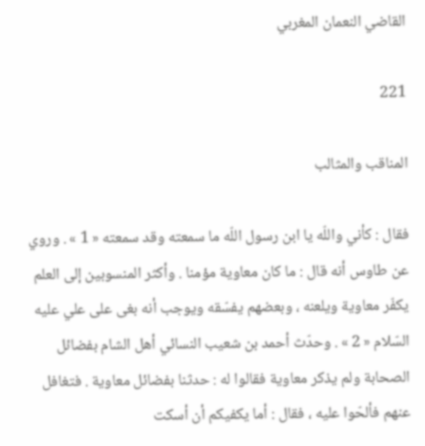القاضي النعمان المغربي

221

المناقب والمثالب

فقال : كأني واللّه يا ابن رسول اللّه ما سمعته وقد سمعته « 1 » . وروي عن طاوس أنه قال : ما كان معاوية مؤمنا . وأكثر المنسوبين إلى العلم يكفّر معاوية ويلعنه ، وبعضهم يفسّقه ويوجب أنه بغى على علي عليه السّلام « 2 » . وحدّث أحمد بن شعيب النسائي أهل الشام بفضائل الصحابة ولم يذكر معاوية فقالوا له : حدثنا بفضائل معاوية . فتغافل عنهم فألحّوا عليه ، فقال : أما يكفيكم أن أسكت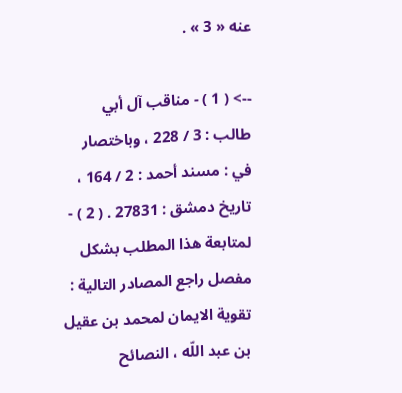عنه « 3 » .

--> ( 1 ) - مناقب آل أبي طالب : 3 / 228 ، وباختصار في : مسند أحمد : 2 / 164 ، تاريخ دمشق : 27831 . ( 2 ) - لمتابعة هذا المطلب بشكل مفصل راجع المصادر التالية : تقوية الايمان لمحمد بن عقيل بن عبد اللّه ، النصائح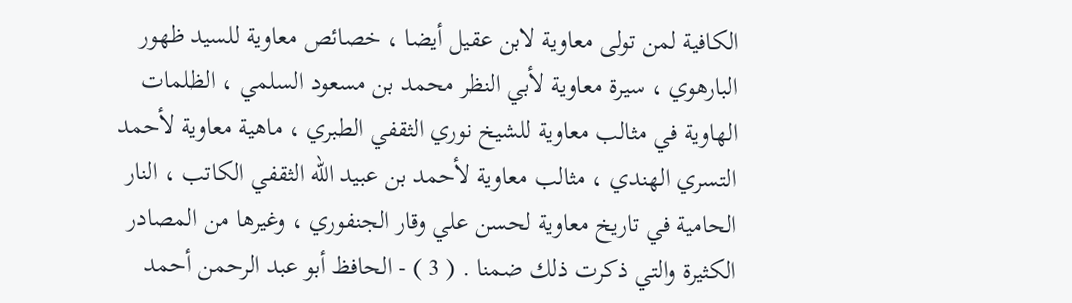الكافية لمن تولى معاوية لابن عقيل أيضا ، خصائص معاوية للسيد ظهور البارهوي ، سيرة معاوية لأبي النظر محمد بن مسعود السلمي ، الظلمات الهاوية في مثالب معاوية للشيخ نوري الثقفي الطبري ، ماهية معاوية لأحمد التسري الهندي ، مثالب معاوية لأحمد بن عبيد اللّه الثقفي الكاتب ، النار الحامية في تاريخ معاوية لحسن علي وقار الجنفوري ، وغيرها من المصادر الكثيرة والتي ذكرت ذلك ضمنا . ( 3 ) - الحافظ أبو عبد الرحمن أحمد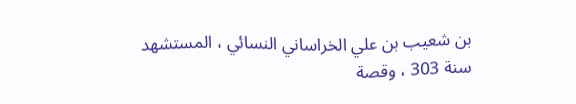بن شعيب بن علي الخراساني النسائي ، المستشهد سنة 303 ، وقصة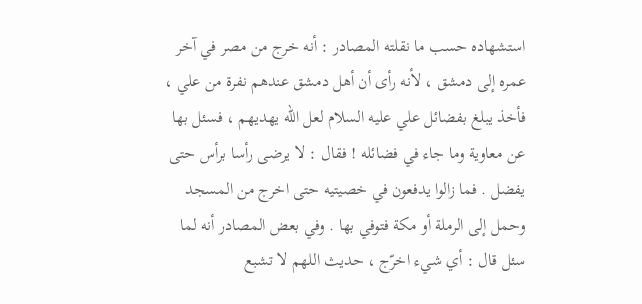استشهاده حسب ما نقلته المصادر : أنه خرج من مصر في آخر عمره إلى دمشق ، لأنه رأى أن أهل دمشق عندهم نفرة من علي ، فأخذ يبلغ بفضائل علي عليه السلام لعل اللّه يهديهم ، فسئل بها عن معاوية وما جاء في فضائله ! فقال : لا يرضى رأسا برأس حتى يفضل . فما زالوا يدفعون في خصيتيه حتى اخرج من المسجد وحمل إلى الرملة أو مكة فتوفي بها . وفي بعض المصادر أنه لما سئل قال : أي شيء اخرّج ، حديث اللهم لا تشبع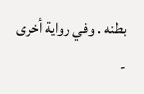بطنه . وفي رواية أخرى -